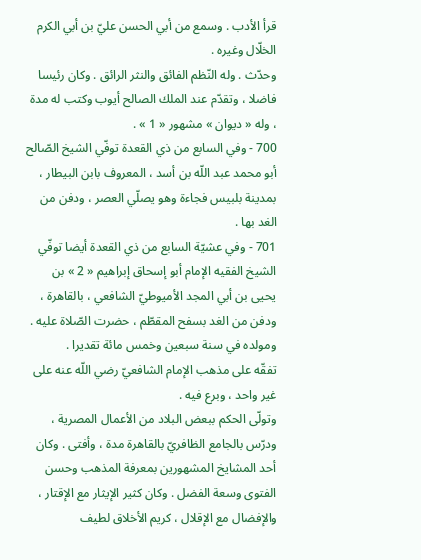قرأ الأدب . وسمع من أبي الحسن عليّ بن أبي الكرم الخلّال وغيره .
وحدّث . وله النّظم الفائق والنثر الرائق . وكان رئيسا فاضلا ، وتقدّم عند الملك الصالح أيوب وكتب له مدة ، وله « ديوان » مشهور « 1 » .
700 - وفي السابع من ذي القعدة توفّي الشيخ الصّالح أبو محمد عبد اللّه بن أسد ، المعروف بابن البيطار ، بمدينة بلبيس فجاءة وهو يصلّي العصر ، ودفن من الغد بها .
701 - وفي عشيّة السابع من ذي القعدة أيضا توفّي الشيخ الفقيه الإمام أبو إسحاق إبراهيم « 2 » بن يحيى بن أبي المجد الأميوطيّ الشافعي ، بالقاهرة ، ودفن من الغد بسفح المقطّم ، حضرت الصّلاة عليه .
ومولده في سنة سبعين وخمس مائة تقديرا .
تفقّه على مذهب الإمام الشافعيّ رضي اللّه عنه على غير واحد ، وبرع فيه .
وتولّى الحكم ببعض البلاد من الأعمال المصرية ، ودرّس بالجامع الظافريّ بالقاهرة مدة ، وأفتى . وكان أحد المشايخ المشهورين بمعرفة المذهب وحسن الفتوى وسعة الفضل . وكان كثير الإيثار مع الإقتار ، والإفضال مع الإقلال ، كريم الأخلاق لطيف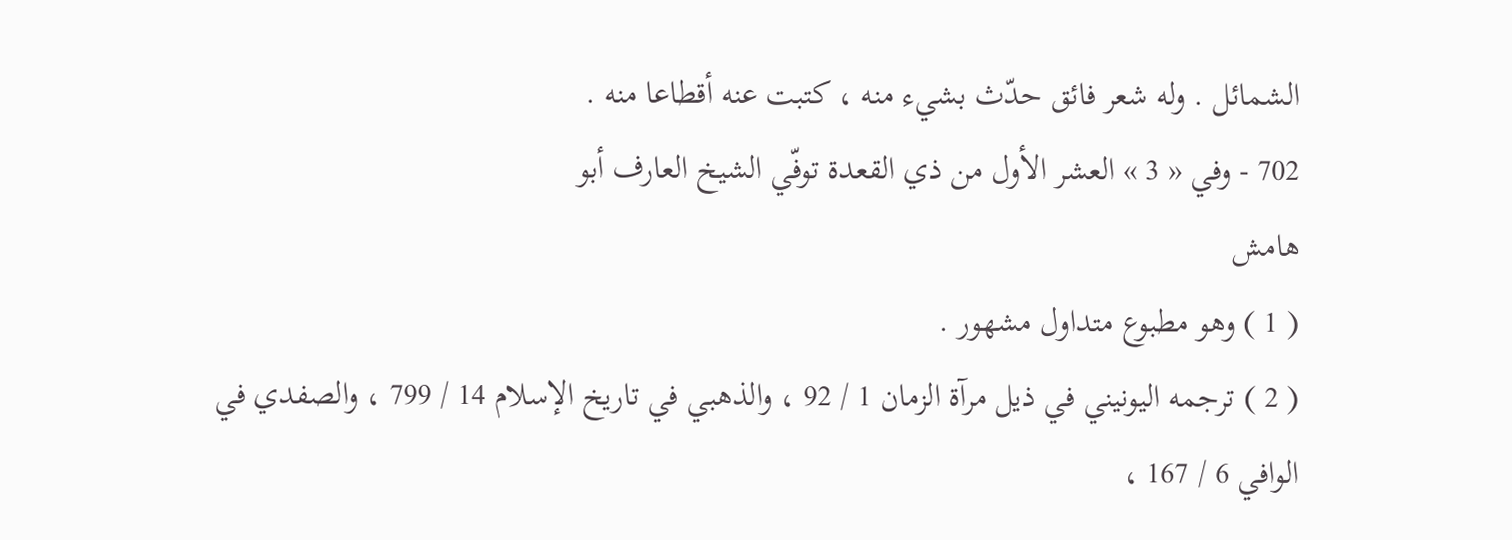الشمائل . وله شعر فائق حدّث بشيء منه ، كتبت عنه أقطاعا منه .
702 - وفي « 3 » العشر الأول من ذي القعدة توفّي الشيخ العارف أبو
هامش
( 1 ) وهو مطبوع متداول مشهور .
( 2 ) ترجمه اليونيني في ذيل مرآة الزمان 1 / 92 ، والذهبي في تاريخ الإسلام 14 / 799 ، والصفدي في الوافي 6 / 167 ،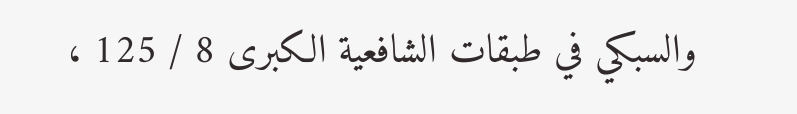والسبكي في طبقات الشافعية الكبرى 8 / 125 ،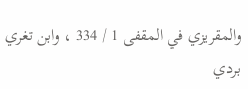والمقريزي في المقفى 1 / 334 ، وابن تغري بردي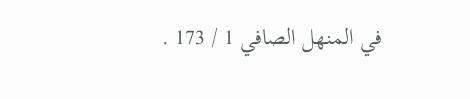في المنهل الصافي 1 / 173 .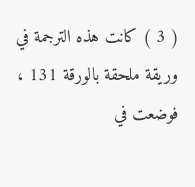( 3 ) كانت هذه الترجمة في وريقة ملحقة بالورقة 131 ، فوضعت في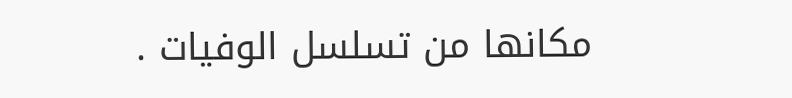مكانها من تسلسل الوفيات .